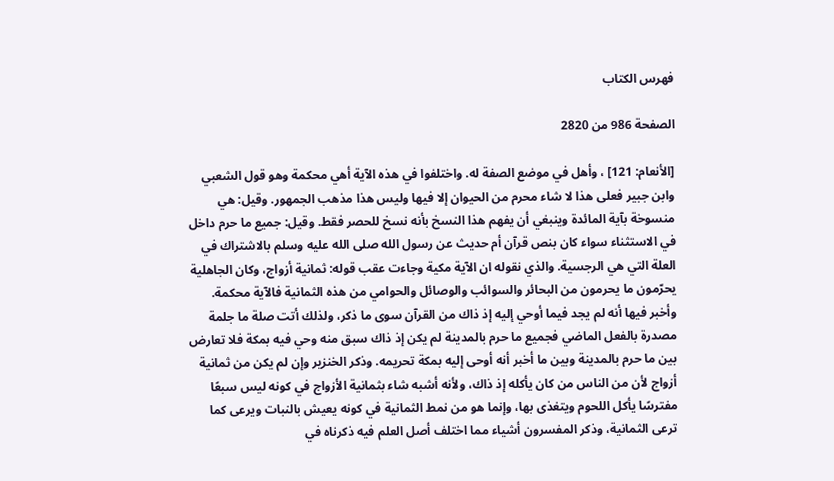فهرس الكتاب

الصفحة 986 من 2820

[الأنعام: 121] ، وأهل في موضع الصفة له. واختلفوا في هذه الآية أهي محكمة وهو قول الشعبي وابن جبير فعلى هذا لا شاء محرم من الحيوان إلا فيها وليس هذا مذهب الجمهور. وقيل: هي منسوخة بآية المائدة وينبغي أن يفهم هذا النسخ بأنه نسخ للحصر فقط. وقيل: جميع ما حرم داخل في الاستثناء سواء كان بنص قرآن أم حديث عن رسول الله صلى الله عليه وسلم بالاشتراك في العلة التي هي الرجسية. والذي نقوله ان الآية مكية وجاءت عقب قوله: ثمانية أزواج، وكان الجاهلية يحرّمون ما يحرمون من البحائر والسوائب والوصائل والحوامي من هذه الثمانية فالآية محكمة. وأخبر فيها أنه لم يجد فيما أوحي إليه إذ ذاك من القرآن سوى ما ذكر، ولذلك أتت صلة ما جلمة مصدرة بالفعل الماضي فجميع ما حرم بالمدينة لم يكن إذ ذاك سبق منه وحي فيه بمكة فلا تعارض بين ما حرم بالمدينة وبين ما أخبر أنه أوحى إليه بمكة تحريمه. وذكر الخنزير وإن لم يكن من ثمانية أزواج لأن من الناس من كان يأكله إذ ذاك، ولأنه أشبه شاء بثمانية الأزواج في كونه ليس سبعًا مفترسًا يأكل اللحوم ويتغذى بها، وإنما هو من نمط الثمانية في كونه يعيش بالنبات ويرعى كما ترعى الثمانية، وذكر المفسرون أشياء مما اختلف أصل العلم فيه ذكرناه في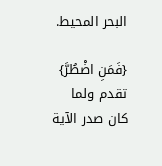البحر المحيط.

{فَمَنِ اضْطُرَّ} تقدم ولما كان صدر الآية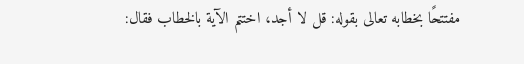مفتتحًا بخطابه تعالى بقوله: قل لا أجد، اختتم الآية بالخطاب فقال: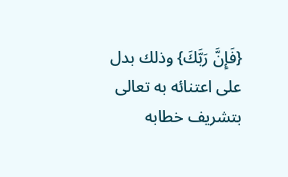{فَإِنَّ رَبَّكَ} وذلك بدل على اعتنائه به تعالى بتشريف خطابه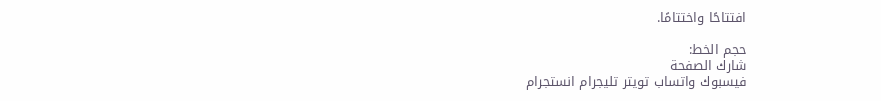افتتاحًا واختتامًا.

حجم الخط:
شارك الصفحة
فيسبوك واتساب تويتر تليجرام انستجرام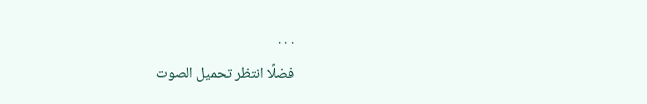. . .
فضلًا انتظر تحميل الصوت